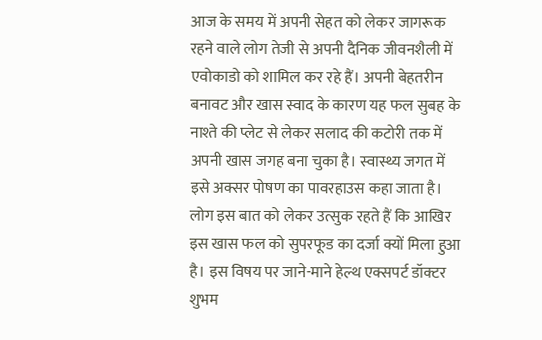आज के समय में अपनी सेहत को लेकर जागरूक रहने वाले लोग तेजी से अपनी दैनिक जीवनशैली में एवोकाडो को शामिल कर रहे हैं। अपनी बेहतरीन बनावट और खास स्वाद के कारण यह फल सुबह के नाश्ते की प्लेट से लेकर सलाद की कटोरी तक में अपनी खास जगह बना चुका है। स्वास्थ्य जगत में इसे अक्सर पोषण का पावरहाउस कहा जाता है। लोग इस बात को लेकर उत्सुक रहते हैं कि आखिर इस खास फल को सुपरफूड का दर्जा क्यों मिला हुआ है। इस विषय पर जाने-माने हेल्थ एक्सपर्ट डॉक्टर शुभम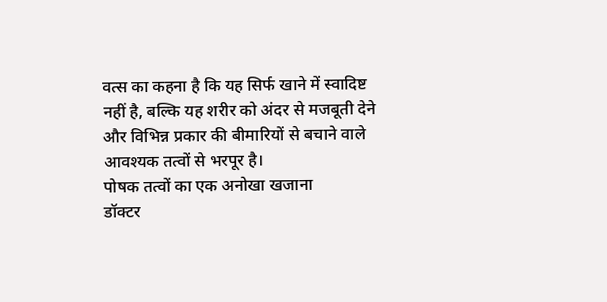वत्स का कहना है कि यह सिर्फ खाने में स्वादिष्ट नहीं है, बल्कि यह शरीर को अंदर से मजबूती देने और विभिन्न प्रकार की बीमारियों से बचाने वाले आवश्यक तत्वों से भरपूर है।
पोषक तत्वों का एक अनोखा खजाना
डॉक्टर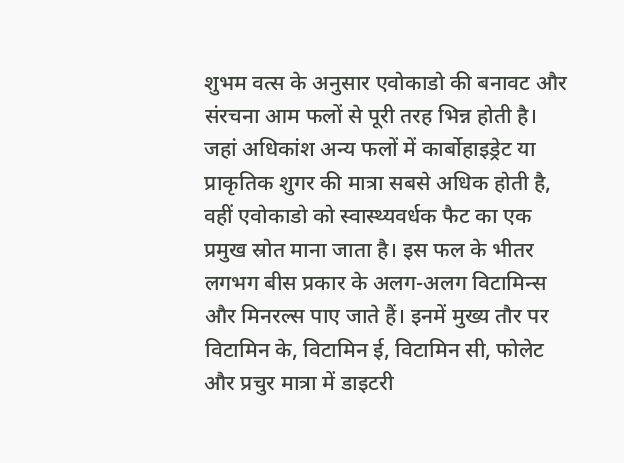शुभम वत्स के अनुसार एवोकाडो की बनावट और संरचना आम फलों से पूरी तरह भिन्न होती है। जहां अधिकांश अन्य फलों में कार्बोहाइड्रेट या प्राकृतिक शुगर की मात्रा सबसे अधिक होती है, वहीं एवोकाडो को स्वास्थ्यवर्धक फैट का एक प्रमुख स्रोत माना जाता है। इस फल के भीतर लगभग बीस प्रकार के अलग-अलग विटामिन्स और मिनरल्स पाए जाते हैं। इनमें मुख्य तौर पर विटामिन के, विटामिन ई, विटामिन सी, फोलेट और प्रचुर मात्रा में डाइटरी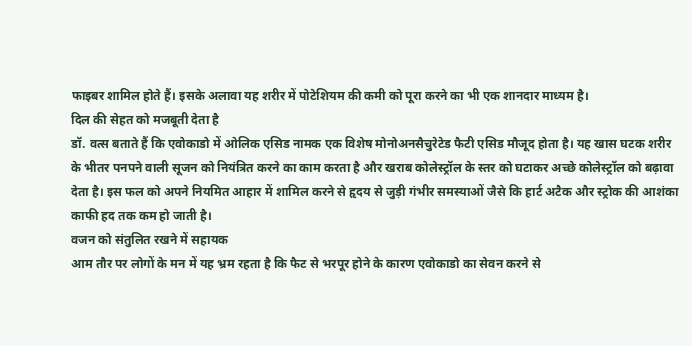फाइबर शामिल होते हैं। इसके अलावा यह शरीर में पोटेशियम की कमी को पूरा करने का भी एक शानदार माध्यम है।
दिल की सेहत को मजबूती देता है
डॉ. वत्स बताते हैं कि एवोकाडो में ओलिक एसिड नामक एक विशेष मोनोअनसैचुरेटेड फैटी एसिड मौजूद होता है। यह खास घटक शरीर के भीतर पनपने वाली सूजन को नियंत्रित करने का काम करता है और खराब कोलेस्ट्रॉल के स्तर को घटाकर अच्छे कोलेस्ट्रॉल को बढ़ावा देता है। इस फल को अपने नियमित आहार में शामिल करने से हृदय से जुड़ी गंभीर समस्याओं जैसे कि हार्ट अटैक और स्ट्रोक की आशंका काफी हद तक कम हो जाती है।
वजन को संतुलित रखने में सहायक
आम तौर पर लोगों के मन में यह भ्रम रहता है कि फैट से भरपूर होने के कारण एवोकाडो का सेवन करने से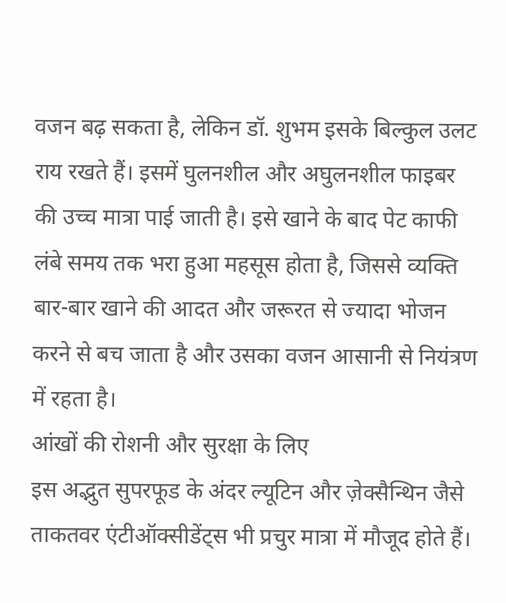वजन बढ़ सकता है, लेकिन डॉ. शुभम इसके बिल्कुल उलट राय रखते हैं। इसमें घुलनशील और अघुलनशील फाइबर की उच्च मात्रा पाई जाती है। इसे खाने के बाद पेट काफी लंबे समय तक भरा हुआ महसूस होता है, जिससे व्यक्ति बार-बार खाने की आदत और जरूरत से ज्यादा भोजन करने से बच जाता है और उसका वजन आसानी से नियंत्रण में रहता है।
आंखों की रोशनी और सुरक्षा के लिए
इस अद्भुत सुपरफूड के अंदर ल्यूटिन और ज़ेक्सैन्थिन जैसे ताकतवर एंटीऑक्सीडेंट्स भी प्रचुर मात्रा में मौजूद होते हैं।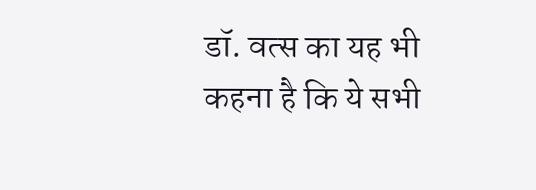डॉ. वत्स का यह भी कहना है कि ये सभी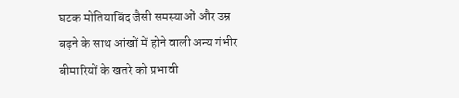घटक मोतियाबिंद जैसी समस्याओं और उम्र बढ़ने के साथ आंखों में होने वाली अन्य गंभीर बीमारियों के खतरे को प्रभावी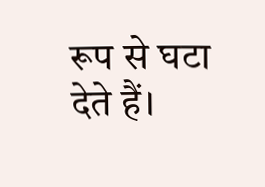रूप से घटा देते हैं।